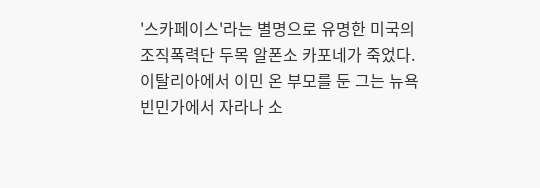'스카페이스'라는 별명으로 유명한 미국의 조직폭력단 두목 알폰소 카포네가 죽었다. 이탈리아에서 이민 온 부모를 둔 그는 뉴욕 빈민가에서 자라나 소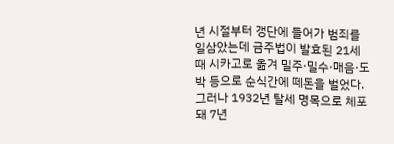년 시절부터 갱단에 들어가 범죄를 일삼았는데 금주법이 발효된 21세 때 시카고로 옮겨 밀주·밀수·매음·도박 등으로 순식간에 떼돈을 벌었다. 그러나 1932년 탈세 명목으로 체포돼 7년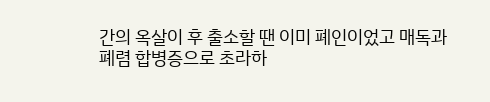간의 옥살이 후 출소할 땐 이미 폐인이었고 매독과 폐렴 합병증으로 초라하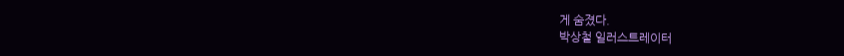게 숨졌다.
박상철 일러스트레이터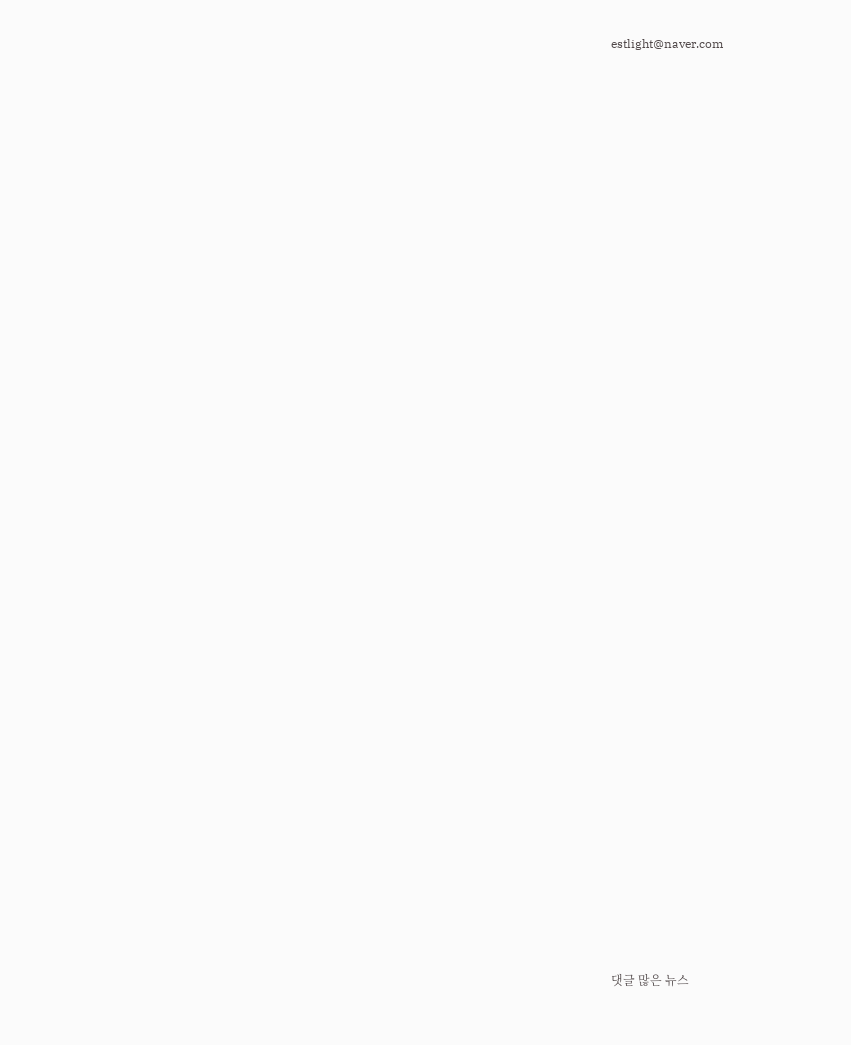estlight@naver.com


































댓글 많은 뉴스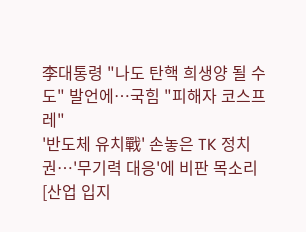李대통령 "나도 탄핵 희생양 될 수도" 발언에…국힘 "피해자 코스프레"
'반도체 유치戰' 손놓은 TK 정치권…'무기력 대응'에 비판 목소리
[산업 입지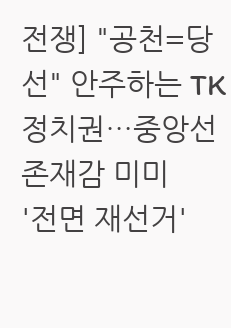전쟁] "공천=당선" 안주하는 TK 정치권…중앙선 존재감 미미
'전면 재선거'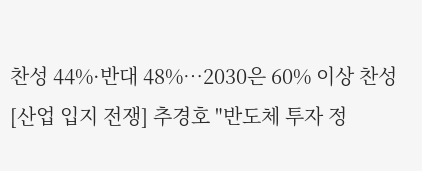찬성 44%·반대 48%…2030은 60% 이상 찬성
[산업 입지 전쟁] 추경호 "반도체 투자 정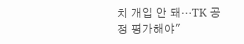치 개입 안 돼…TK 공정 평가해야"